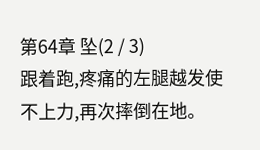第64章 坠(2 / 3)
跟着跑,疼痛的左腿越发使不上力,再次摔倒在地。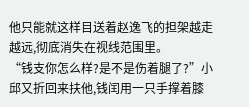他只能就这样目送着赵逸飞的担架越走越远,彻底消失在视线范围里。
“钱支你怎么样?是不是伤着腿了?”小邱又折回来扶他,钱闰用一只手撑着膝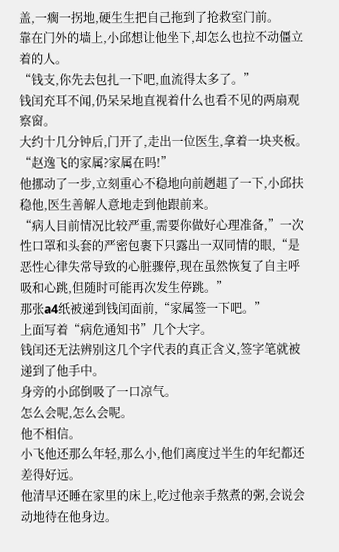盖,一瘸一拐地,硬生生把自己拖到了抢救室门前。
靠在门外的墙上,小邱想让他坐下,却怎么也拉不动僵立着的人。
“钱支,你先去包扎一下吧,血流得太多了。”
钱闰充耳不闻,仍呆呆地直视着什么也看不见的两扇观察窗。
大约十几分钟后,门开了,走出一位医生,拿着一块夹板。
“赵逸飞的家属?家属在吗!”
他挪动了一步,立刻重心不稳地向前趔趄了一下,小邱扶稳他,医生善解人意地走到他跟前来。
“病人目前情况比较严重,需要你做好心理准备,”一次性口罩和头套的严密包裹下只露出一双同情的眼,“是恶性心律失常导致的心脏骤停,现在虽然恢复了自主呼吸和心跳,但随时可能再次发生停跳。”
那张a4纸被递到钱闰面前,“家属签一下吧。”
上面写着“病危通知书”几个大字。
钱闰还无法辨别这几个字代表的真正含义,签字笔就被递到了他手中。
身旁的小邱倒吸了一口凉气。
怎么会呢,怎么会呢。
他不相信。
小飞他还那么年轻,那么小,他们离度过半生的年纪都还差得好远。
他清早还睡在家里的床上,吃过他亲手熬煮的粥,会说会动地待在他身边。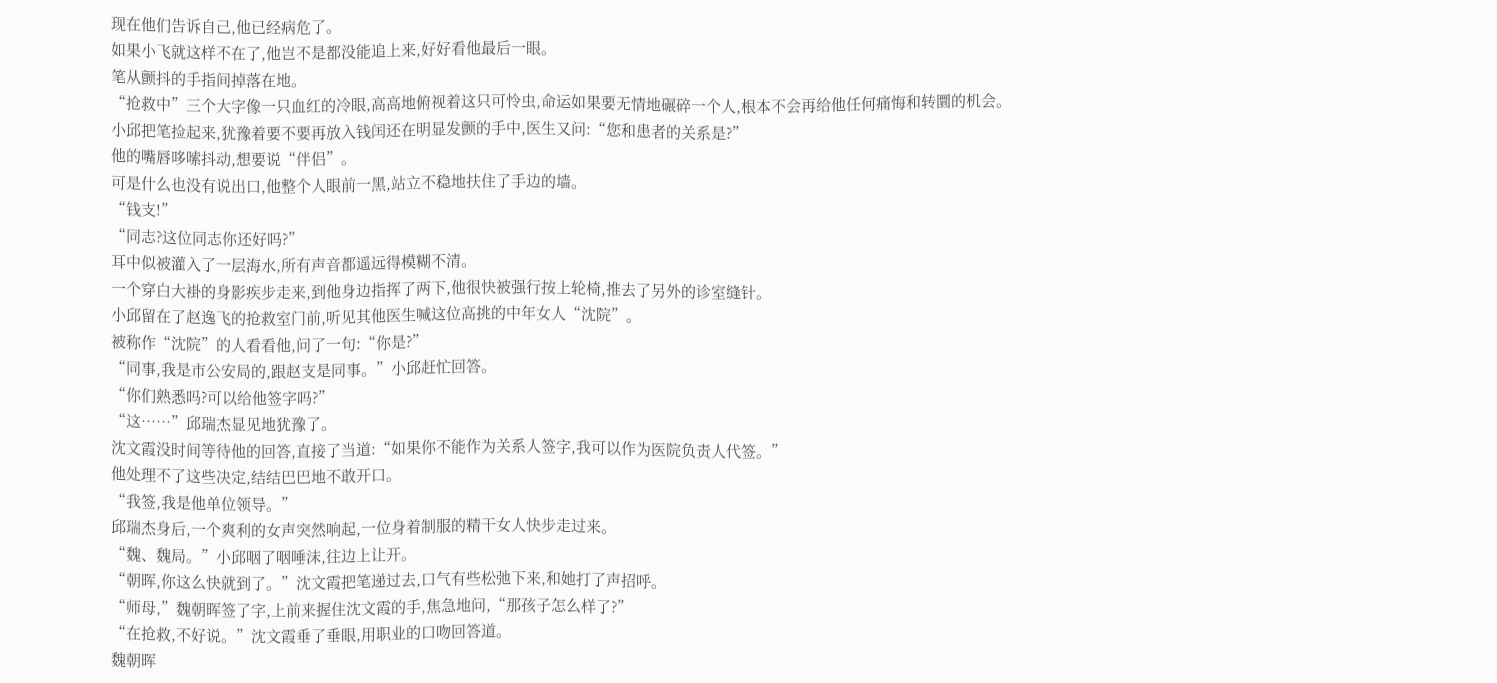现在他们告诉自己,他已经病危了。
如果小飞就这样不在了,他岂不是都没能追上来,好好看他最后一眼。
笔从颤抖的手指间掉落在地。
“抢救中”三个大字像一只血红的冷眼,高高地俯视着这只可怜虫,命运如果要无情地碾碎一个人,根本不会再给他任何痛悔和转圜的机会。
小邱把笔捡起来,犹豫着要不要再放入钱闰还在明显发颤的手中,医生又问:“您和患者的关系是?”
他的嘴唇哆嗦抖动,想要说“伴侣”。
可是什么也没有说出口,他整个人眼前一黑,站立不稳地扶住了手边的墙。
“钱支!”
“同志?这位同志你还好吗?”
耳中似被灌入了一层海水,所有声音都遥远得模糊不清。
一个穿白大褂的身影疾步走来,到他身边指挥了两下,他很快被强行按上轮椅,推去了另外的诊室缝针。
小邱留在了赵逸飞的抢救室门前,听见其他医生喊这位高挑的中年女人“沈院”。
被称作“沈院”的人看看他,问了一句:“你是?”
“同事,我是市公安局的,跟赵支是同事。”小邱赶忙回答。
“你们熟悉吗?可以给他签字吗?”
“这……”邱瑞杰显见地犹豫了。
沈文霞没时间等待他的回答,直接了当道:“如果你不能作为关系人签字,我可以作为医院负责人代签。”
他处理不了这些决定,结结巴巴地不敢开口。
“我签,我是他单位领导。”
邱瑞杰身后,一个爽利的女声突然响起,一位身着制服的精干女人快步走过来。
“魏、魏局。”小邱咽了咽唾沫,往边上让开。
“朝晖,你这么快就到了。”沈文霞把笔递过去,口气有些松弛下来,和她打了声招呼。
“师母,”魏朝晖签了字,上前来握住沈文霞的手,焦急地问,“那孩子怎么样了?”
“在抢救,不好说。”沈文霞垂了垂眼,用职业的口吻回答道。
魏朝晖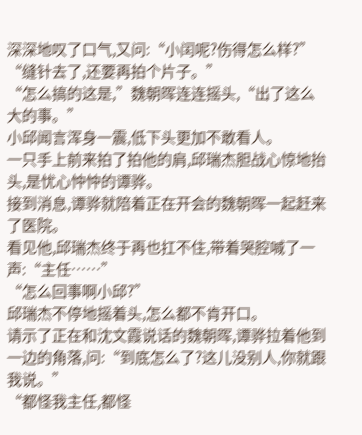深深地叹了口气,又问:“小闰呢?伤得怎么样?”
“缝针去了,还要再拍个片子。”
“怎么搞的这是,”魏朝晖连连摇头,“出了这么大的事。”
小邱闻言浑身一震,低下头更加不敢看人。
一只手上前来拍了拍他的肩,邱瑞杰胆战心惊地抬头,是忧心忡忡的谭骅。
接到消息,谭骅就陪着正在开会的魏朝晖一起赶来了医院。
看见他,邱瑞杰终于再也扛不住,带着哭腔喊了一声:“主任……”
“怎么回事啊小邱?”
邱瑞杰不停地摇着头,怎么都不肯开口。
请示了正在和沈文霞说话的魏朝晖,谭骅拉着他到一边的角落,问:“到底怎么了?这儿没别人,你就跟我说。”
“都怪我主任,都怪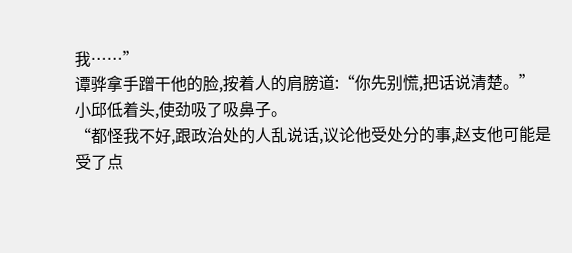我……”
谭骅拿手蹭干他的脸,按着人的肩膀道:“你先别慌,把话说清楚。”
小邱低着头,使劲吸了吸鼻子。
“都怪我不好,跟政治处的人乱说话,议论他受处分的事,赵支他可能是受了点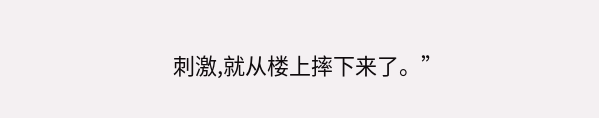刺激,就从楼上摔下来了。”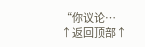“你议论…
↑返回顶部↑